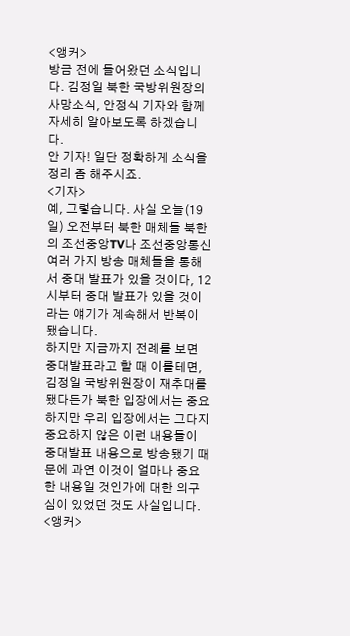<앵커>
방금 전에 들어왔던 소식입니다. 김정일 북한 국방위원장의 사망소식, 안정식 기자와 함께 자세히 알아보도록 하겠습니다.
안 기자! 일단 정확하게 소식을 정리 좀 해주시죠.
<기자>
예, 그렇습니다. 사실 오늘(19일) 오전부터 북한 매체들 북한의 조선중앙TV나 조선중앙통신 여러 가지 방송 매체들을 통해서 중대 발표가 있을 것이다, 12시부터 중대 발표가 있을 것이 라는 얘기가 계속해서 반복이 됐습니다.
하지만 지금까지 전례를 보면 중대발표라고 할 때 이를테면, 김정일 국방위원장이 재추대를 됐다든가 북한 입장에서는 중요하지만 우리 입장에서는 그다지 중요하지 않은 이런 내용들이 중대발표 내용으로 방송됐기 때문에 과연 이것이 얼마나 중요한 내용일 것인가에 대한 의구심이 있었던 것도 사실입니다.
<앵커>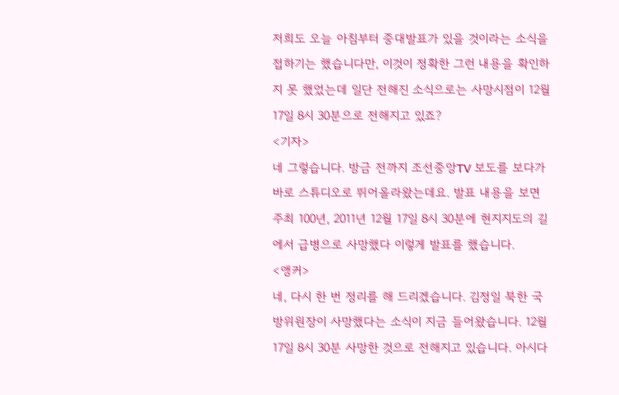저희도 오늘 아침부터 중대발표가 있을 것이라는 소식을 접하기는 했습니다만, 이것이 정확한 그런 내용을 확인하지 못 했었는데 일단 전해진 소식으로는 사망시점이 12월 17일 8시 30분으로 전해지고 있죠?
<기자>
네 그렇습니다. 방금 전까지 조선중앙TV 보도를 보다가 바로 스튜디오로 뛰어올라왔는데요. 발표 내용을 보면 주최 100년, 2011년 12월 17일 8시 30분에 현지지도의 길에서 급병으로 사망했다 이렇게 발표를 했습니다.
<앵커>
네, 다시 한 번 정리를 해 드리겠습니다. 김정일 북한 국방위원장이 사망했다는 소식이 지금 들어왔습니다. 12월 17일 8시 30분 사망한 것으로 전해지고 있습니다. 아시다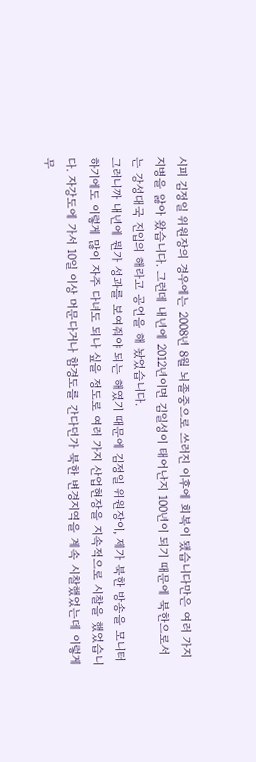시피 김정일 위원장의 경우에는 2008년 8월 뇌졸중으로 쓰러진 이후에 회복이 됐습니다만은 여러 가지 지병을 앓아 왔습니다. 그런데 내년에 2012년이면 김일성이 태어난지 100년이 되기 때문에 북한으로서는 강성대국 진입의 해라고 공언을 해 놨었습니다.
그러니까 내년에 뭔가 성과를 보여줘야 되는 해였기 때문에 김정일 위원장이, 제가 북한 방송을 모니터하기에도 이렇게 많이 자주 다녀도 되나 싶을 정도로 여러 가지 산업현장을 지속적으로 시찰을 했었습니다. 자강도에 가서 10일 이상 머문다거나 함경도를 간다던가 북한 변경지역을 계속 시찰했었는데 이렇게 무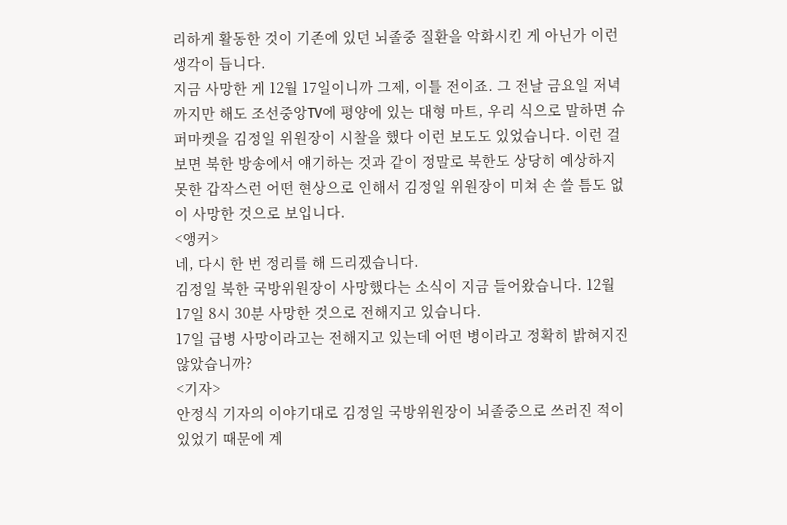리하게 활동한 것이 기존에 있던 뇌졸중 질환을 악화시킨 게 아닌가 이런 생각이 듭니다.
지금 사망한 게 12월 17일이니까 그제, 이틀 전이죠. 그 전날 금요일 저녁까지만 해도 조선중앙TV에 평양에 있는 대형 마트, 우리 식으로 말하면 슈퍼마켓을 김정일 위원장이 시찰을 했다 이런 보도도 있었습니다. 이런 걸 보면 북한 방송에서 얘기하는 것과 같이 정말로 북한도 상당히 예상하지 못한 갑작스런 어떤 현상으로 인해서 김정일 위원장이 미쳐 손 쓸 틈도 없이 사망한 것으로 보입니다.
<앵커>
네, 다시 한 번 정리를 해 드리겠습니다.
김정일 북한 국방위원장이 사망했다는 소식이 지금 들어왔습니다. 12월 17일 8시 30분 사망한 것으로 전해지고 있습니다.
17일 급병 사망이라고는 전해지고 있는데 어떤 병이라고 정확히 밝혀지진 않았습니까?
<기자>
안정식 기자의 이야기대로 김정일 국방위원장이 뇌졸중으로 쓰러진 적이 있었기 때문에 계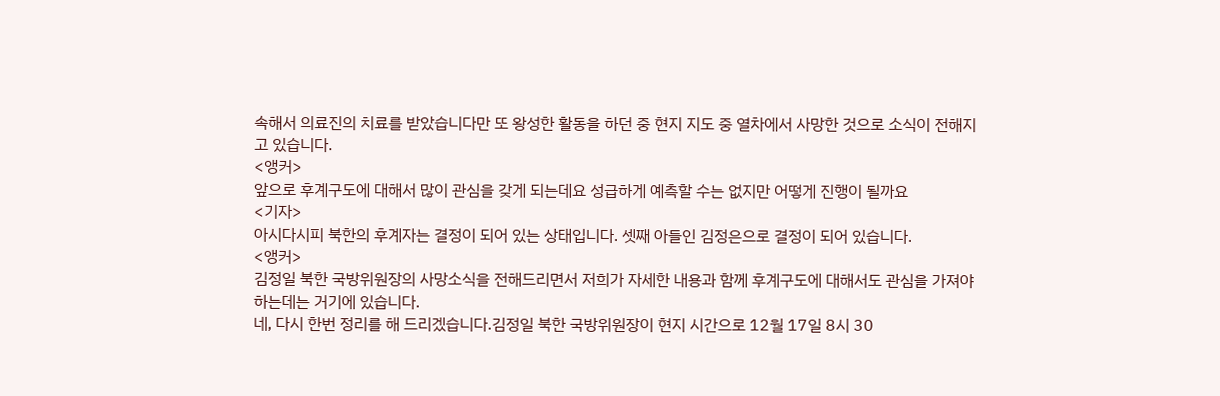속해서 의료진의 치료를 받았습니다만 또 왕성한 활동을 하던 중 현지 지도 중 열차에서 사망한 것으로 소식이 전해지고 있습니다.
<앵커>
앞으로 후계구도에 대해서 많이 관심을 갖게 되는데요 성급하게 예측할 수는 없지만 어떻게 진행이 될까요
<기자>
아시다시피 북한의 후계자는 결정이 되어 있는 상태입니다. 셋째 아들인 김정은으로 결정이 되어 있습니다.
<앵커>
김정일 북한 국방위원장의 사망소식을 전해드리면서 저희가 자세한 내용과 함께 후계구도에 대해서도 관심을 가져야 하는데는 거기에 있습니다.
네, 다시 한번 정리를 해 드리겠습니다.김정일 북한 국방위원장이 현지 시간으로 12월 17일 8시 30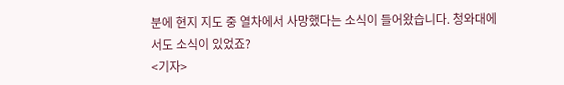분에 현지 지도 중 열차에서 사망했다는 소식이 들어왔습니다. 청와대에서도 소식이 있었죠?
<기자>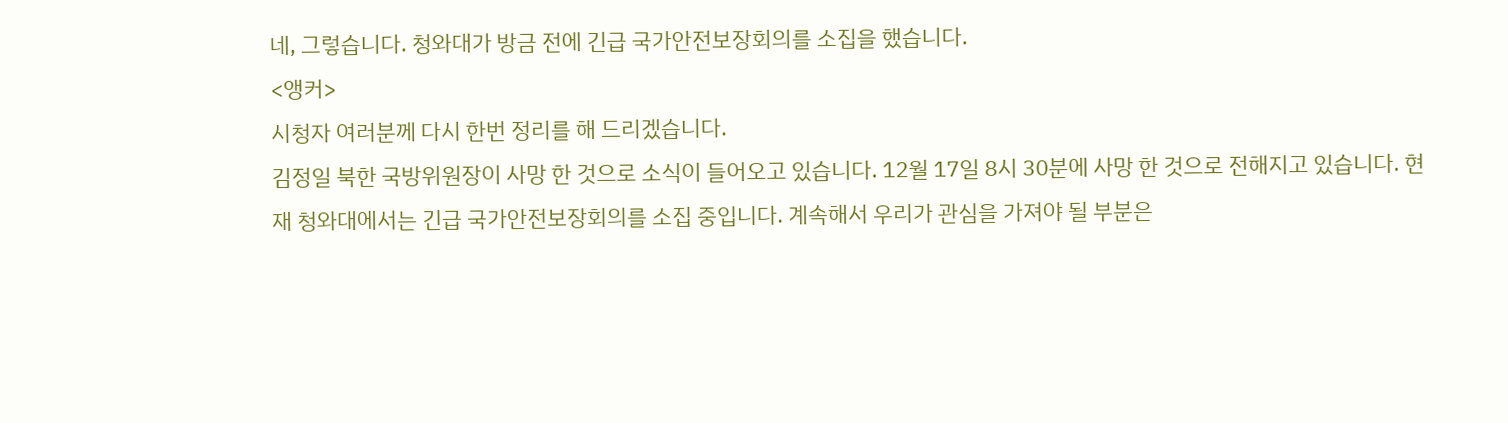네, 그렇습니다. 청와대가 방금 전에 긴급 국가안전보장회의를 소집을 했습니다.
<앵커>
시청자 여러분께 다시 한번 정리를 해 드리겠습니다.
김정일 북한 국방위원장이 사망 한 것으로 소식이 들어오고 있습니다. 12월 17일 8시 30분에 사망 한 것으로 전해지고 있습니다. 현재 청와대에서는 긴급 국가안전보장회의를 소집 중입니다. 계속해서 우리가 관심을 가져야 될 부분은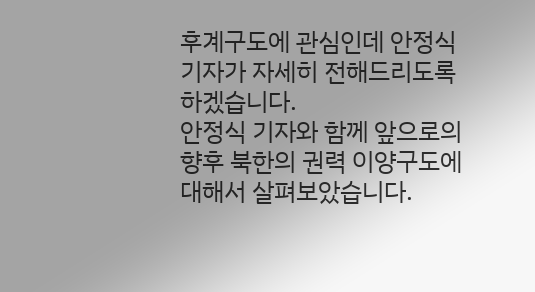후계구도에 관심인데 안정식 기자가 자세히 전해드리도록 하겠습니다.
안정식 기자와 함께 앞으로의 향후 북한의 권력 이양구도에 대해서 살펴보았습니다.